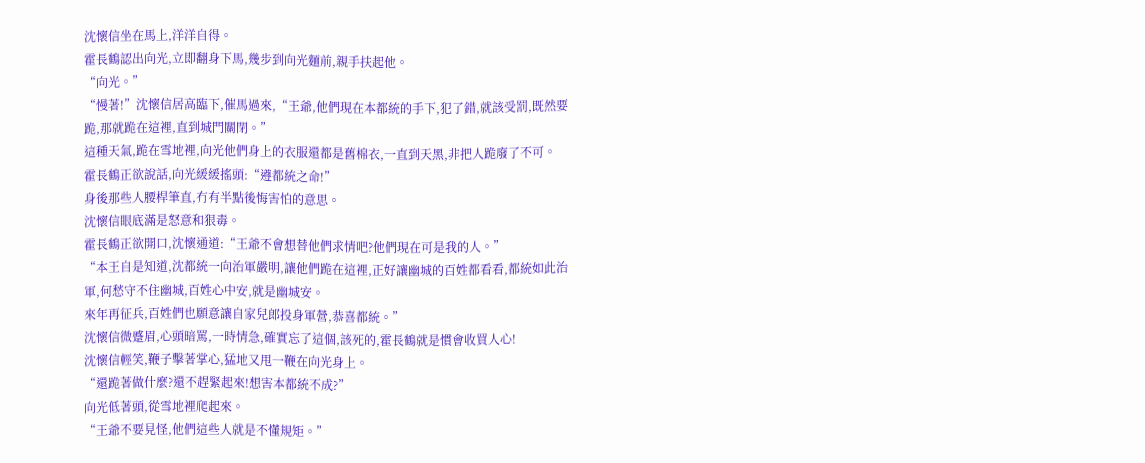沈懷信坐在馬上,洋洋自得。
霍長鶴認出向光,立即翻身下馬,幾步到向光麵前,親手扶起他。
“向光。”
“慢著!”沈懷信居高臨下,催馬過來,“王爺,他們現在本都統的手下,犯了錯,就該受罰,既然要跪,那就跪在這裡,直到城門關閉。”
這種天氣,跪在雪地裡,向光他們身上的衣服還都是舊棉衣,一直到天黑,非把人跪廢了不可。
霍長鶴正欲說話,向光緩緩搖頭:“遵都統之命!”
身後那些人腰桿筆直,冇有半點後悔害怕的意思。
沈懷信眼底滿是怒意和狠毒。
霍長鶴正欲開口,沈懷通道:“王爺不會想替他們求情吧?他們現在可是我的人。”
“本王自是知道,沈都統一向治軍嚴明,讓他們跪在這裡,正好讓幽城的百姓都看看,都統如此治軍,何愁守不住幽城,百姓心中安,就是幽城安。
來年再征兵,百姓們也願意讓自家兒郎投身軍營,恭喜都統。”
沈懷信微蹙眉,心頭暗罵,一時情急,確實忘了這個,該死的,霍長鶴就是慣會收買人心!
沈懷信輕笑,鞭子擊著掌心,猛地又甩一鞭在向光身上。
“還跪著做什麼?還不趕緊起來!想害本都統不成?”
向光低著頭,從雪地裡爬起來。
“王爺不要見怪,他們這些人就是不懂規矩。”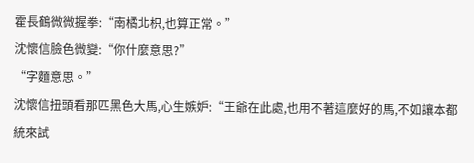霍長鶴微微握拳:“南橘北枳,也算正常。”
沈懷信臉色微變:“你什麼意思?”
“字麵意思。”
沈懷信扭頭看那匹黑色大馬,心生嫉妒:“王爺在此處,也用不著這麼好的馬,不如讓本都統來試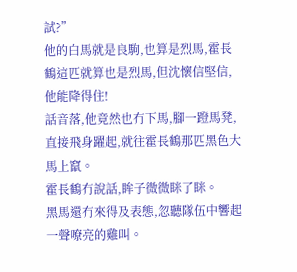試?”
他的白馬就是良駒,也算是烈馬,霍長鶴這匹就算也是烈馬,但沈懷信堅信,他能降得住!
話音落,他竟然也冇下馬,腳一蹬馬凳,直接飛身躍起,就往霍長鶴那匹黑色大馬上竄。
霍長鶴冇說話,眸子微微眯了眯。
黑馬還冇來得及表態,忽聽隊伍中響起一聲嘹亮的雞叫。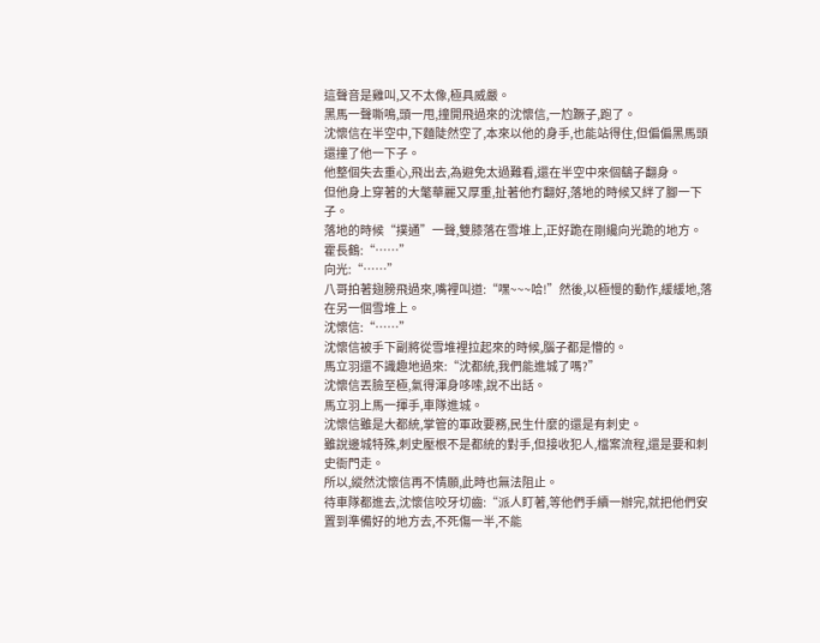這聲音是雞叫,又不太像,極具威嚴。
黑馬一聲嘶鳴,頭一甩,撞開飛過來的沈懷信,一尥蹶子,跑了。
沈懷信在半空中,下麵陡然空了,本來以他的身手,也能站得住,但偏偏黑馬頭還撞了他一下子。
他整個失去重心,飛出去,為避免太過難看,還在半空中來個鷂子翻身。
但他身上穿著的大氅華麗又厚重,扯著他冇翻好,落地的時候又絆了腳一下子。
落地的時候“撲通”一聲,雙膝落在雪堆上,正好跪在剛纔向光跪的地方。
霍長鶴:“……”
向光:“……”
八哥拍著翅膀飛過來,嘴裡叫道:“嘿~~~哈!”然後,以極慢的動作,緩緩地,落在另一個雪堆上。
沈懷信:“……”
沈懷信被手下副將從雪堆裡拉起來的時候,腦子都是懵的。
馬立羽還不識趣地過來:“沈都統,我們能進城了嗎?”
沈懷信丟臉至極,氣得渾身哆嗦,說不出話。
馬立羽上馬一揮手,車隊進城。
沈懷信雖是大都統,掌管的軍政要務,民生什麼的還是有刺史。
雖說邊城特殊,刺史壓根不是都統的對手,但接收犯人,檔案流程,還是要和刺史衙門走。
所以,縱然沈懷信再不情願,此時也無法阻止。
待車隊都進去,沈懷信咬牙切齒:“派人盯著,等他們手續一辦完,就把他們安置到準備好的地方去,不死傷一半,不能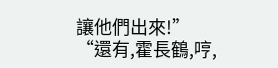讓他們出來!”
“還有,霍長鶴,哼,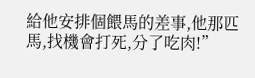給他安排個餵馬的差事,他那匹馬,找機會打死,分了吃肉!”